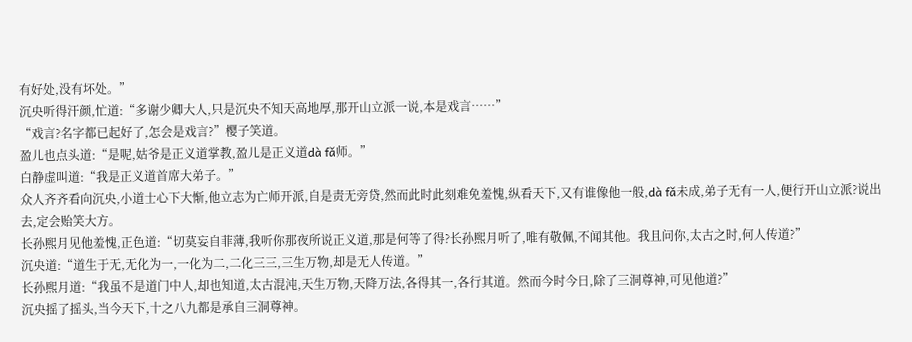有好处,没有坏处。”
沉央听得汗颜,忙道:“多谢少卿大人,只是沉央不知天高地厚,那开山立派一说,本是戏言……”
“戏言?名字都已起好了,怎会是戏言?”樱子笑道。
盈儿也点头道:“是呢,姑爷是正义道掌教,盈儿是正义道dà fǎ师。”
白静虚叫道:“我是正义道首席大弟子。”
众人齐齐看向沉央,小道士心下大惭,他立志为亡师开派,自是责无旁贷,然而此时此刻难免羞愧,纵看天下,又有谁像他一般,dà fǎ未成,弟子无有一人,便行开山立派?说出去,定会贻笑大方。
长孙熙月见他羞愧,正色道:“切莫妄自菲薄,我听你那夜所说正义道,那是何等了得?长孙熙月听了,唯有敬佩,不闻其他。我且问你,太古之时,何人传道?”
沉央道:“道生于无,无化为一,一化为二,二化三三,三生万物,却是无人传道。”
长孙熙月道:“我虽不是道门中人,却也知道,太古混沌,天生万物,天降万法,各得其一,各行其道。然而今时今日,除了三洞尊神,可见他道?”
沉央摇了摇头,当今天下,十之八九都是承自三洞尊神。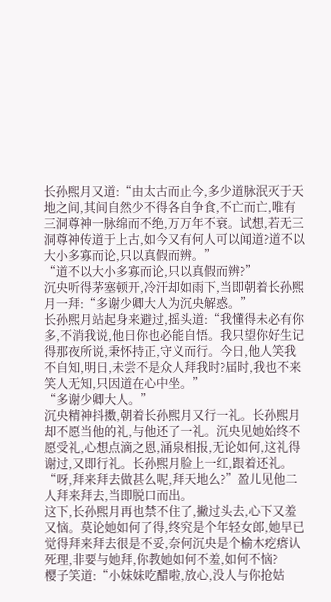长孙熙月又道:“由太古而止今,多少道脉泯灭于天地之间,其间自然少不得各自争食,不亡而亡,唯有三洞尊神一脉绵而不绝,万万年不衰。试想,若无三洞尊神传道于上古,如今又有何人可以闻道?道不以大小多寡而论,只以真假而辨。”
“道不以大小多寡而论,只以真假而辨?”
沉央听得茅塞顿开,冷汗却如雨下,当即朝着长孙熙月一拜:“多谢少卿大人为沉央解惑。”
长孙熙月站起身来避过,摇头道:“我懂得未必有你多,不消我说,他日你也必能自悟。我只望你好生记得那夜所说,秉怀持正,守义而行。今日,他人笑我不自知,明日,未尝不是众人拜我时?届时,我也不来笑人无知,只因道在心中坐。”
“多谢少卿大人。”
沉央精神抖擞,朝着长孙熙月又行一礼。长孙熙月却不愿当他的礼,与他还了一礼。沉央见她始终不愿受礼,心想点滴之恩,涌泉相报,无论如何,这礼得谢过,又即行礼。长孙熙月脸上一红,跟着还礼。
“呀,拜来拜去做甚么呢,拜天地么?”盈儿见他二人拜来拜去,当即脱口而出。
这下,长孙熙月再也禁不住了,撇过头去,心下又羞又恼。莫论她如何了得,终究是个年轻女郎,她早已觉得拜来拜去很是不妥,奈何沉央是个榆木疙瘩认死理,非要与她拜,你教她如何不羞,如何不恼?
樱子笑道:“小妹妹吃醋啦,放心,没人与你抢姑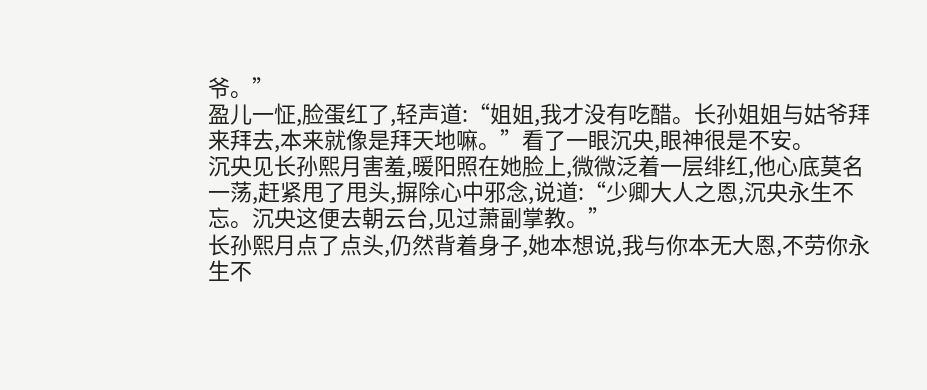爷。”
盈儿一怔,脸蛋红了,轻声道:“姐姐,我才没有吃醋。长孙姐姐与姑爷拜来拜去,本来就像是拜天地嘛。”看了一眼沉央,眼神很是不安。
沉央见长孙熙月害羞,暖阳照在她脸上,微微泛着一层绯红,他心底莫名一荡,赶紧甩了甩头,摒除心中邪念,说道:“少卿大人之恩,沉央永生不忘。沉央这便去朝云台,见过萧副掌教。”
长孙熙月点了点头,仍然背着身子,她本想说,我与你本无大恩,不劳你永生不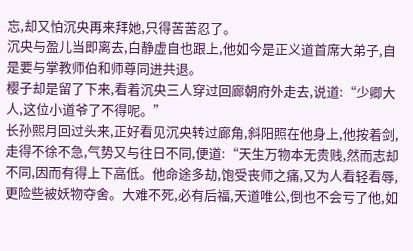忘,却又怕沉央再来拜她,只得苦苦忍了。
沉央与盈儿当即离去,白静虚自也跟上,他如今是正义道首席大弟子,自是要与掌教师伯和师尊同进共退。
樱子却是留了下来,看着沉央三人穿过回廊朝府外走去,说道:“少卿大人,这位小道爷了不得呢。”
长孙熙月回过头来,正好看见沉央转过廊角,斜阳照在他身上,他按着剑,走得不徐不急,气势又与往日不同,便道:“天生万物本无贵贱,然而志却不同,因而有得上下高低。他命途多劫,饱受丧师之痛,又为人看轻看辱,更险些被妖物夺舍。大难不死,必有后福,天道唯公,倒也不会亏了他,如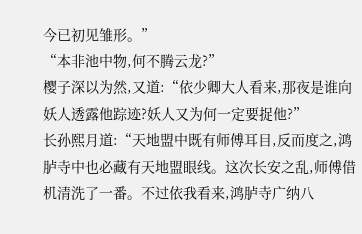今已初见雏形。”
“本非池中物,何不腾云龙?”
樱子深以为然,又道:“依少卿大人看来,那夜是谁向妖人透露他踪迹?妖人又为何一定要捉他?”
长孙熙月道:“天地盟中既有师傅耳目,反而度之,鸿胪寺中也必藏有天地盟眼线。这次长安之乱,师傅借机清洗了一番。不过依我看来,鸿胪寺广纳八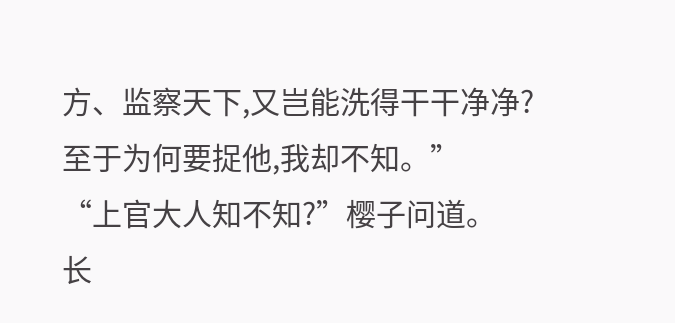方、监察天下,又岂能洗得干干净净?至于为何要捉他,我却不知。”
“上官大人知不知?”樱子问道。
长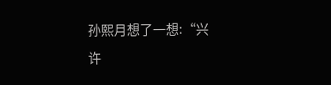孙熙月想了一想:“兴许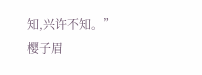知,兴许不知。”
樱子眉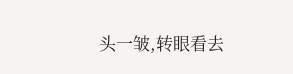头一皱,转眼看去